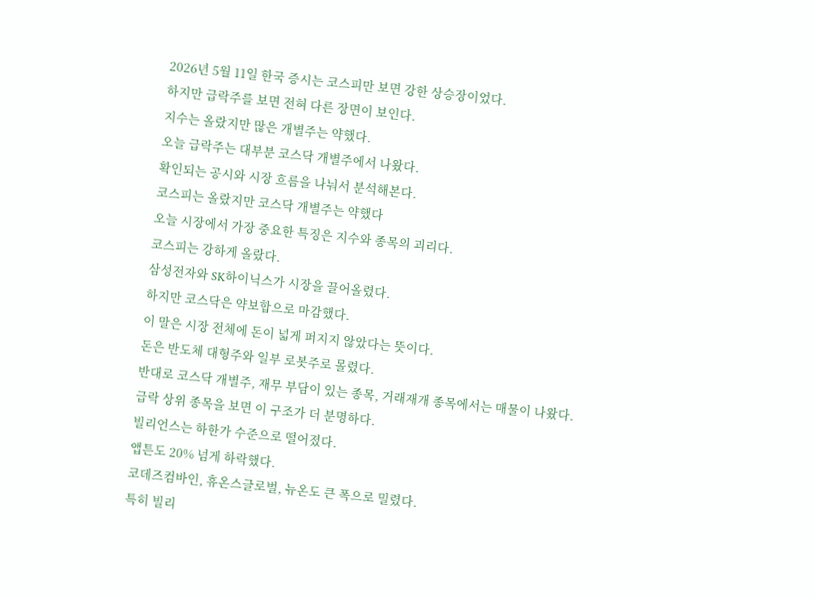2026년 5월 11일 한국 증시는 코스피만 보면 강한 상승장이었다.
하지만 급락주를 보면 전혀 다른 장면이 보인다.
지수는 올랐지만 많은 개별주는 약했다.
오늘 급락주는 대부분 코스닥 개별주에서 나왔다.
확인되는 공시와 시장 흐름을 나눠서 분석해본다.
코스피는 올랐지만 코스닥 개별주는 약했다
오늘 시장에서 가장 중요한 특징은 지수와 종목의 괴리다.
코스피는 강하게 올랐다.
삼성전자와 SK하이닉스가 시장을 끌어올렸다.
하지만 코스닥은 약보합으로 마감했다.
이 말은 시장 전체에 돈이 넓게 퍼지지 않았다는 뜻이다.
돈은 반도체 대형주와 일부 로봇주로 몰렸다.
반대로 코스닥 개별주, 재무 부담이 있는 종목, 거래재개 종목에서는 매물이 나왔다.
급락 상위 종목을 보면 이 구조가 더 분명하다.
빌리언스는 하한가 수준으로 떨어졌다.
앱튼도 20% 넘게 하락했다.
코데즈컴바인, 휴온스글로벌, 뉴온도 큰 폭으로 밀렸다.
특히 빌리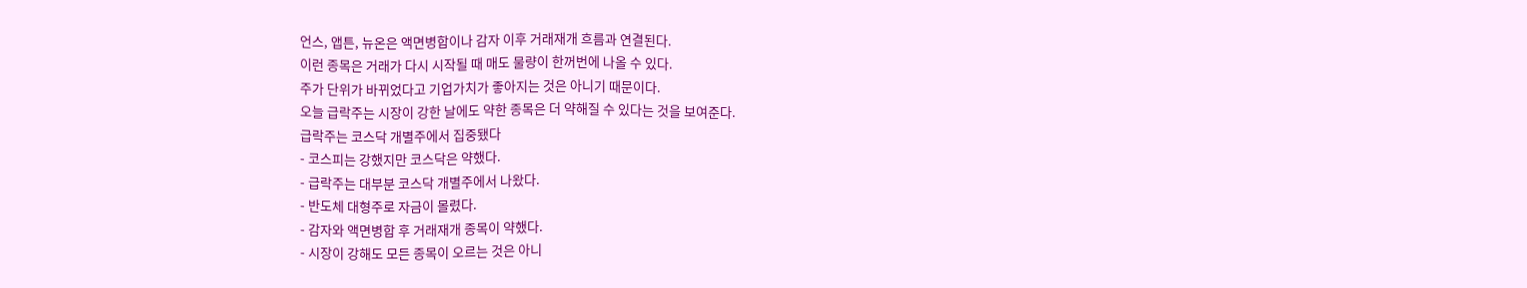언스, 앱튼, 뉴온은 액면병합이나 감자 이후 거래재개 흐름과 연결된다.
이런 종목은 거래가 다시 시작될 때 매도 물량이 한꺼번에 나올 수 있다.
주가 단위가 바뀌었다고 기업가치가 좋아지는 것은 아니기 때문이다.
오늘 급락주는 시장이 강한 날에도 약한 종목은 더 약해질 수 있다는 것을 보여준다.
급락주는 코스닥 개별주에서 집중됐다
- 코스피는 강했지만 코스닥은 약했다.
- 급락주는 대부분 코스닥 개별주에서 나왔다.
- 반도체 대형주로 자금이 몰렸다.
- 감자와 액면병합 후 거래재개 종목이 약했다.
- 시장이 강해도 모든 종목이 오르는 것은 아니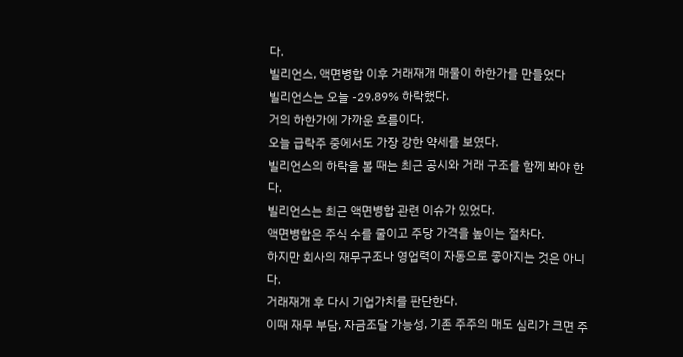다.
빌리언스, 액면병합 이후 거래재개 매물이 하한가를 만들었다
빌리언스는 오늘 -29.89% 하락했다.
거의 하한가에 가까운 흐름이다.
오늘 급락주 중에서도 가장 강한 약세를 보였다.
빌리언스의 하락을 볼 때는 최근 공시와 거래 구조를 함께 봐야 한다.
빌리언스는 최근 액면병합 관련 이슈가 있었다.
액면병합은 주식 수를 줄이고 주당 가격을 높이는 절차다.
하지만 회사의 재무구조나 영업력이 자동으로 좋아지는 것은 아니다.
거래재개 후 다시 기업가치를 판단한다.
이때 재무 부담, 자금조달 가능성, 기존 주주의 매도 심리가 크면 주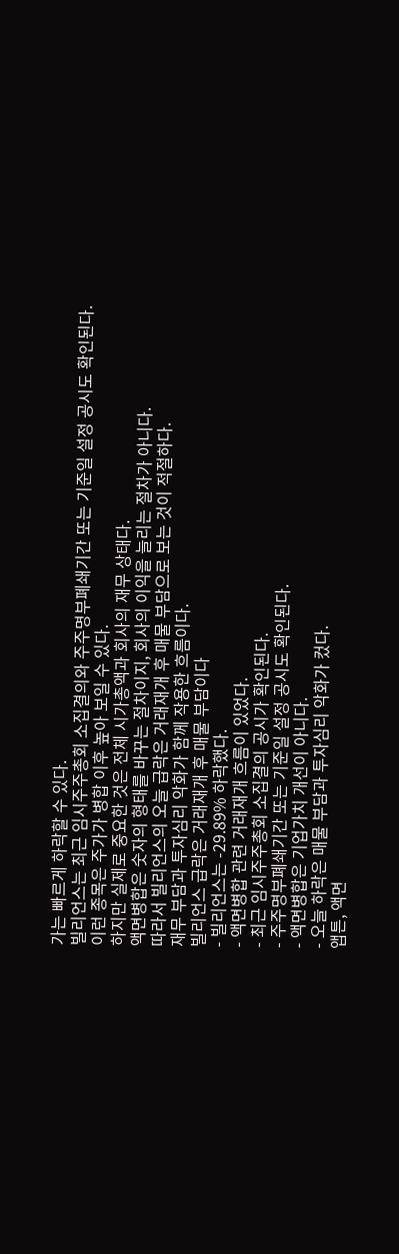가는 빠르게 하락할 수 있다.
빌리언스는 최근 임시주주총회 소집결의와 주주명부폐쇄기간 또는 기준일 설정 공시도 확인된다.
이런 종목은 주가가 병합 이후 높아 보일 수 있다.
하지만 실제로 중요한 것은 전체 시가총액과 회사의 재무 상태다.
액면병합은 숫자의 형태를 바꾸는 절차이지, 회사의 이익을 늘리는 절차가 아니다.
따라서 빌리언스의 오늘 급락은 거래재개 후 매물 부담으로 보는 것이 적절하다.
재무 부담과 투자심리 악화가 함께 작용한 흐름이다.
빌리언스 급락은 거래재개 후 매물 부담이다
- 빌리언스는 -29.89% 하락했다.
- 액면병합 관련 거래재개 흐름이 있었다.
- 최근 임시주주총회 소집결의 공시가 확인된다.
- 주주명부폐쇄기간 또는 기준일 설정 공시도 확인된다.
- 액면병합은 기업가치 개선이 아니다.
- 오늘 하락은 매물 부담과 투자심리 악화가 컸다.
앱튼, 액면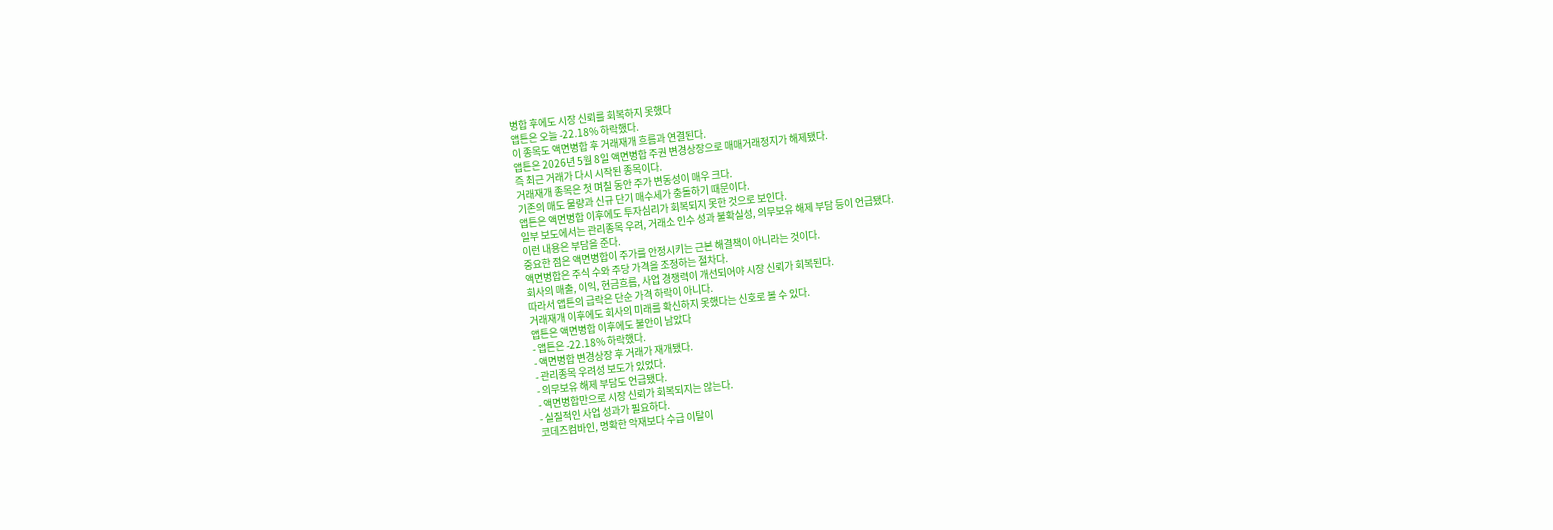병합 후에도 시장 신뢰를 회복하지 못했다
앱튼은 오늘 -22.18% 하락했다.
이 종목도 액면병합 후 거래재개 흐름과 연결된다.
앱튼은 2026년 5월 8일 액면병합 주권 변경상장으로 매매거래정지가 해제됐다.
즉 최근 거래가 다시 시작된 종목이다.
거래재개 종목은 첫 며칠 동안 주가 변동성이 매우 크다.
기존의 매도 물량과 신규 단기 매수세가 충돌하기 때문이다.
앱튼은 액면병합 이후에도 투자심리가 회복되지 못한 것으로 보인다.
일부 보도에서는 관리종목 우려, 거래소 인수 성과 불확실성, 의무보유 해제 부담 등이 언급됐다.
이런 내용은 부담을 준다.
중요한 점은 액면병합이 주가를 안정시키는 근본 해결책이 아니라는 것이다.
액면병합은 주식 수와 주당 가격을 조정하는 절차다.
회사의 매출, 이익, 현금흐름, 사업 경쟁력이 개선되어야 시장 신뢰가 회복된다.
따라서 앱튼의 급락은 단순 가격 하락이 아니다.
거래재개 이후에도 회사의 미래를 확신하지 못했다는 신호로 볼 수 있다.
앱튼은 액면병합 이후에도 불안이 남았다
- 앱튼은 -22.18% 하락했다.
- 액면병합 변경상장 후 거래가 재개됐다.
- 관리종목 우려성 보도가 있었다.
- 의무보유 해제 부담도 언급됐다.
- 액면병합만으로 시장 신뢰가 회복되지는 않는다.
- 실질적인 사업 성과가 필요하다.
코데즈컴바인, 명확한 악재보다 수급 이탈이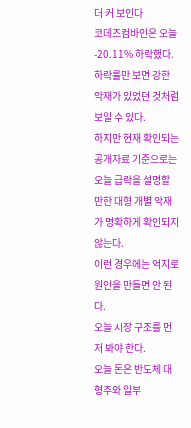더 커 보인다
코데즈컴바인은 오늘 -20.11% 하락했다.
하락률만 보면 강한 악재가 있었던 것처럼 보일 수 있다.
하지만 현재 확인되는 공개자료 기준으로는 오늘 급락을 설명할 만한 대형 개별 악재가 명확하게 확인되지 않는다.
이런 경우에는 억지로 원인을 만들면 안 된다.
오늘 시장 구조를 먼저 봐야 한다.
오늘 돈은 반도체 대형주와 일부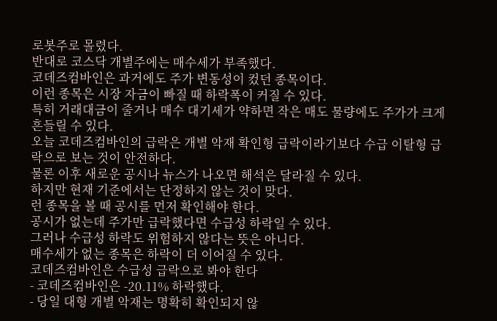로봇주로 몰렸다.
반대로 코스닥 개별주에는 매수세가 부족했다.
코데즈컴바인은 과거에도 주가 변동성이 컸던 종목이다.
이런 종목은 시장 자금이 빠질 때 하락폭이 커질 수 있다.
특히 거래대금이 줄거나 매수 대기세가 약하면 작은 매도 물량에도 주가가 크게 흔들릴 수 있다.
오늘 코데즈컴바인의 급락은 개별 악재 확인형 급락이라기보다 수급 이탈형 급락으로 보는 것이 안전하다.
물론 이후 새로운 공시나 뉴스가 나오면 해석은 달라질 수 있다.
하지만 현재 기준에서는 단정하지 않는 것이 맞다.
런 종목을 볼 때 공시를 먼저 확인해야 한다.
공시가 없는데 주가만 급락했다면 수급성 하락일 수 있다.
그러나 수급성 하락도 위험하지 않다는 뜻은 아니다.
매수세가 없는 종목은 하락이 더 이어질 수 있다.
코데즈컴바인은 수급성 급락으로 봐야 한다
- 코데즈컴바인은 -20.11% 하락했다.
- 당일 대형 개별 악재는 명확히 확인되지 않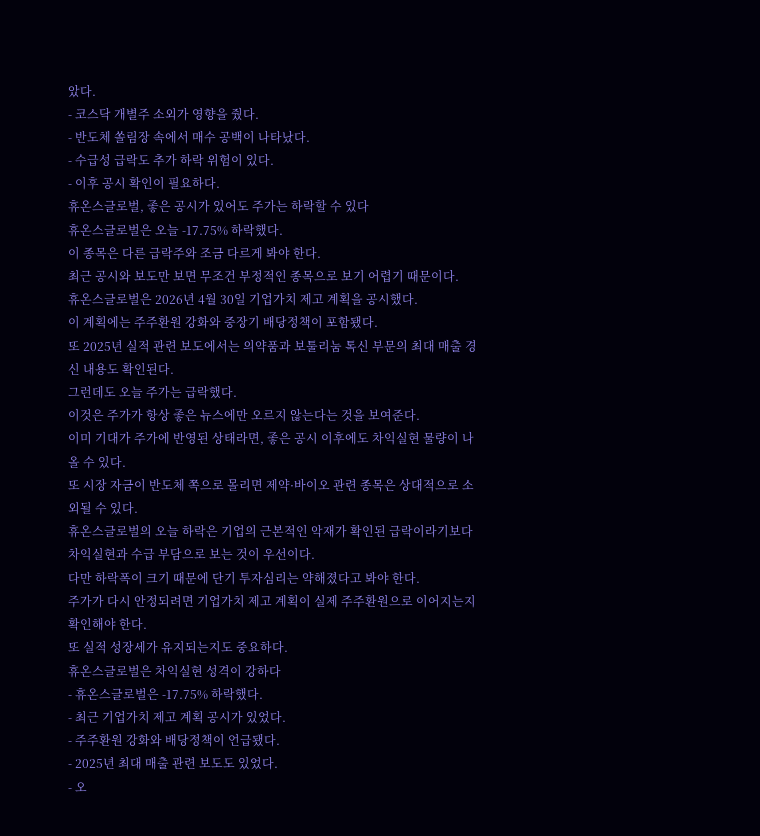았다.
- 코스닥 개별주 소외가 영향을 줬다.
- 반도체 쏠림장 속에서 매수 공백이 나타났다.
- 수급성 급락도 추가 하락 위험이 있다.
- 이후 공시 확인이 필요하다.
휴온스글로벌, 좋은 공시가 있어도 주가는 하락할 수 있다
휴온스글로벌은 오늘 -17.75% 하락했다.
이 종목은 다른 급락주와 조금 다르게 봐야 한다.
최근 공시와 보도만 보면 무조건 부정적인 종목으로 보기 어렵기 때문이다.
휴온스글로벌은 2026년 4월 30일 기업가치 제고 계획을 공시했다.
이 계획에는 주주환원 강화와 중장기 배당정책이 포함됐다.
또 2025년 실적 관련 보도에서는 의약품과 보툴리눔 톡신 부문의 최대 매출 경신 내용도 확인된다.
그런데도 오늘 주가는 급락했다.
이것은 주가가 항상 좋은 뉴스에만 오르지 않는다는 것을 보여준다.
이미 기대가 주가에 반영된 상태라면, 좋은 공시 이후에도 차익실현 물량이 나올 수 있다.
또 시장 자금이 반도체 쪽으로 몰리면 제약·바이오 관련 종목은 상대적으로 소외될 수 있다.
휴온스글로벌의 오늘 하락은 기업의 근본적인 악재가 확인된 급락이라기보다 차익실현과 수급 부담으로 보는 것이 우선이다.
다만 하락폭이 크기 때문에 단기 투자심리는 약해졌다고 봐야 한다.
주가가 다시 안정되려면 기업가치 제고 계획이 실제 주주환원으로 이어지는지 확인해야 한다.
또 실적 성장세가 유지되는지도 중요하다.
휴온스글로벌은 차익실현 성격이 강하다
- 휴온스글로벌은 -17.75% 하락했다.
- 최근 기업가치 제고 계획 공시가 있었다.
- 주주환원 강화와 배당정책이 언급됐다.
- 2025년 최대 매출 관련 보도도 있었다.
- 오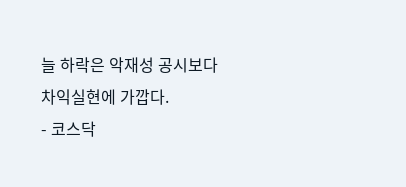늘 하락은 악재성 공시보다 차익실현에 가깝다.
- 코스닥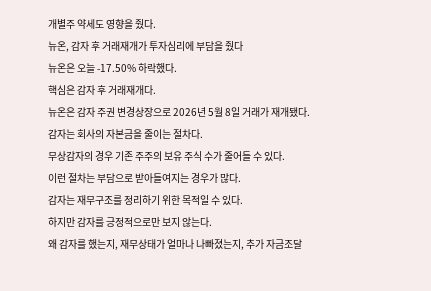개별주 약세도 영향을 줬다.
뉴온, 감자 후 거래재개가 투자심리에 부담을 줬다
뉴온은 오늘 -17.50% 하락했다.
핵심은 감자 후 거래재개다.
뉴온은 감자 주권 변경상장으로 2026년 5월 8일 거래가 재개됐다.
감자는 회사의 자본금을 줄이는 절차다.
무상감자의 경우 기존 주주의 보유 주식 수가 줄어들 수 있다.
이런 절차는 부담으로 받아들여지는 경우가 많다.
감자는 재무구조를 정리하기 위한 목적일 수 있다.
하지만 감자를 긍정적으로만 보지 않는다.
왜 감자를 했는지, 재무상태가 얼마나 나빠졌는지, 추가 자금조달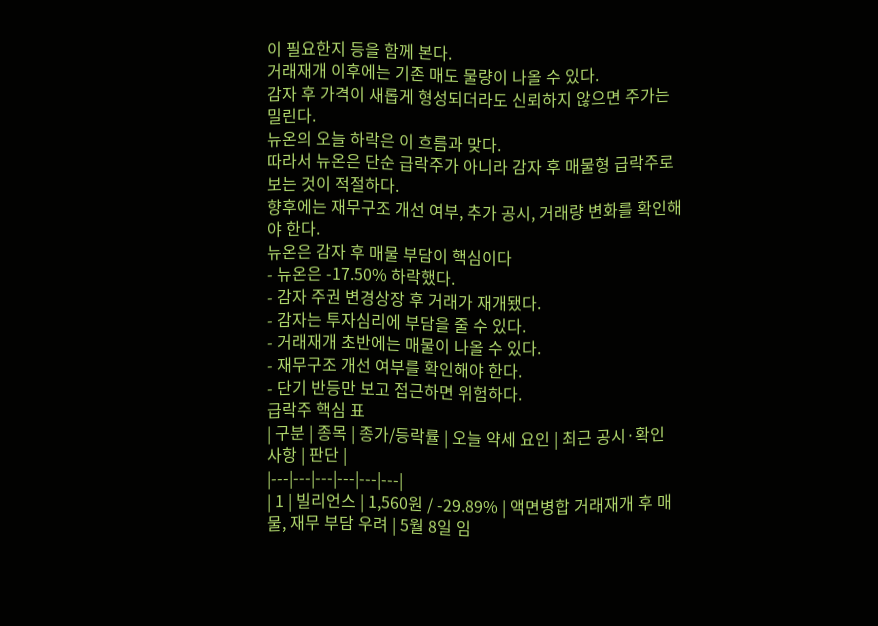이 필요한지 등을 함께 본다.
거래재개 이후에는 기존 매도 물량이 나올 수 있다.
감자 후 가격이 새롭게 형성되더라도 신뢰하지 않으면 주가는 밀린다.
뉴온의 오늘 하락은 이 흐름과 맞다.
따라서 뉴온은 단순 급락주가 아니라 감자 후 매물형 급락주로 보는 것이 적절하다.
향후에는 재무구조 개선 여부, 추가 공시, 거래량 변화를 확인해야 한다.
뉴온은 감자 후 매물 부담이 핵심이다
- 뉴온은 -17.50% 하락했다.
- 감자 주권 변경상장 후 거래가 재개됐다.
- 감자는 투자심리에 부담을 줄 수 있다.
- 거래재개 초반에는 매물이 나올 수 있다.
- 재무구조 개선 여부를 확인해야 한다.
- 단기 반등만 보고 접근하면 위험하다.
급락주 핵심 표
| 구분 | 종목 | 종가/등락률 | 오늘 약세 요인 | 최근 공시·확인 사항 | 판단 |
|---|---|---|---|---|---|
| 1 | 빌리언스 | 1,560원 / -29.89% | 액면병합 거래재개 후 매물, 재무 부담 우려 | 5월 8일 임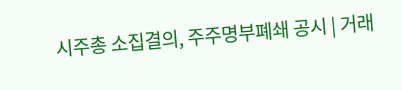시주총 소집결의, 주주명부폐쇄 공시 | 거래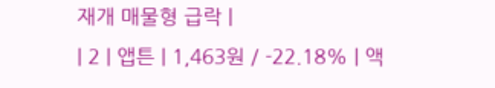재개 매물형 급락 |
| 2 | 앱튼 | 1,463원 / -22.18% | 액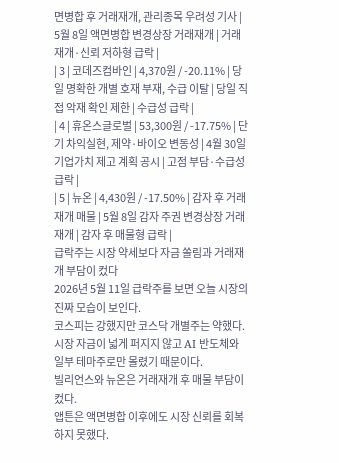면병합 후 거래재개, 관리종목 우려성 기사 | 5월 8일 액면병합 변경상장 거래재개 | 거래재개·신뢰 저하형 급락 |
| 3 | 코데즈컴바인 | 4,370원 / -20.11% | 당일 명확한 개별 호재 부재, 수급 이탈 | 당일 직접 악재 확인 제한 | 수급성 급락 |
| 4 | 휴온스글로벌 | 53,300원 / -17.75% | 단기 차익실현, 제약·바이오 변동성 | 4월 30일 기업가치 제고 계획 공시 | 고점 부담·수급성 급락 |
| 5 | 뉴온 | 4,430원 / -17.50% | 감자 후 거래재개 매물 | 5월 8일 감자 주권 변경상장 거래재개 | 감자 후 매물형 급락 |
급락주는 시장 약세보다 자금 쏠림과 거래재개 부담이 컸다
2026년 5월 11일 급락주를 보면 오늘 시장의 진짜 모습이 보인다.
코스피는 강했지만 코스닥 개별주는 약했다.
시장 자금이 넓게 퍼지지 않고 AI 반도체와 일부 테마주로만 몰렸기 때문이다.
빌리언스와 뉴온은 거래재개 후 매물 부담이 컸다.
앱튼은 액면병합 이후에도 시장 신뢰를 회복하지 못했다.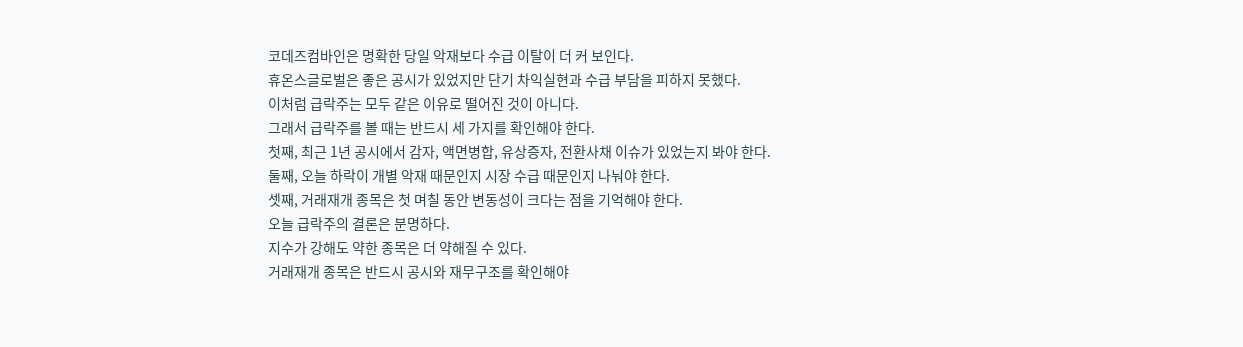코데즈컴바인은 명확한 당일 악재보다 수급 이탈이 더 커 보인다.
휴온스글로벌은 좋은 공시가 있었지만 단기 차익실현과 수급 부담을 피하지 못했다.
이처럼 급락주는 모두 같은 이유로 떨어진 것이 아니다.
그래서 급락주를 볼 때는 반드시 세 가지를 확인해야 한다.
첫째, 최근 1년 공시에서 감자, 액면병합, 유상증자, 전환사채 이슈가 있었는지 봐야 한다.
둘째, 오늘 하락이 개별 악재 때문인지 시장 수급 때문인지 나눠야 한다.
셋째, 거래재개 종목은 첫 며칠 동안 변동성이 크다는 점을 기억해야 한다.
오늘 급락주의 결론은 분명하다.
지수가 강해도 약한 종목은 더 약해질 수 있다.
거래재개 종목은 반드시 공시와 재무구조를 확인해야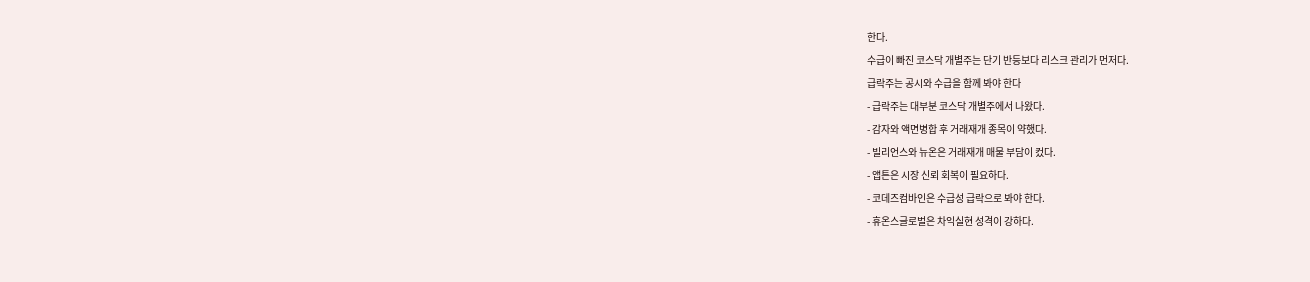한다.
수급이 빠진 코스닥 개별주는 단기 반등보다 리스크 관리가 먼저다.
급락주는 공시와 수급을 함께 봐야 한다
- 급락주는 대부분 코스닥 개별주에서 나왔다.
- 감자와 액면병합 후 거래재개 종목이 약했다.
- 빌리언스와 뉴온은 거래재개 매물 부담이 컸다.
- 앱튼은 시장 신뢰 회복이 필요하다.
- 코데즈컴바인은 수급성 급락으로 봐야 한다.
- 휴온스글로벌은 차익실현 성격이 강하다.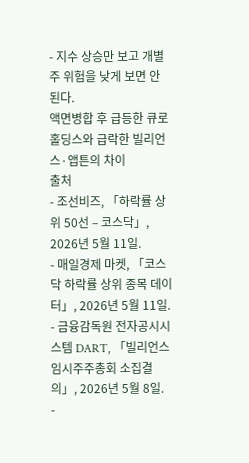- 지수 상승만 보고 개별주 위험을 낮게 보면 안 된다.
액면병합 후 급등한 큐로홀딩스와 급락한 빌리언스·앱튼의 차이
출처
- 조선비즈, 「하락률 상위 50선 – 코스닥」, 2026년 5월 11일.
- 매일경제 마켓, 「코스닥 하락률 상위 종목 데이터」, 2026년 5월 11일.
- 금융감독원 전자공시시스템 DART, 「빌리언스 임시주주총회 소집결의」, 2026년 5월 8일.
-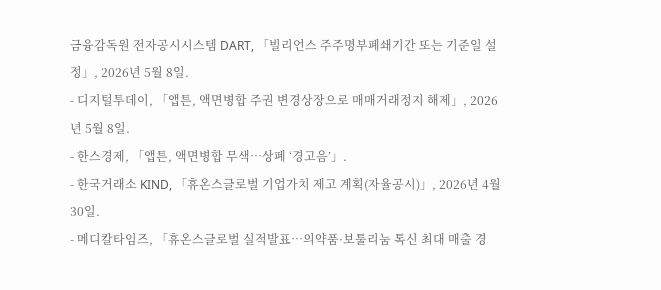금융감독원 전자공시시스템 DART, 「빌리언스 주주명부폐쇄기간 또는 기준일 설정」, 2026년 5월 8일.
- 디지털투데이, 「앱튼, 액면병합 주권 변경상장으로 매매거래정지 해제」, 2026년 5월 8일.
- 한스경제, 「앱튼, 액면병합 무색…상폐 ‘경고음’」.
- 한국거래소 KIND, 「휴온스글로벌 기업가치 제고 계획(자율공시)」, 2026년 4월 30일.
- 메디칼타임즈, 「휴온스글로벌 실적발표…의약품·보툴리눔 톡신 최대 매출 경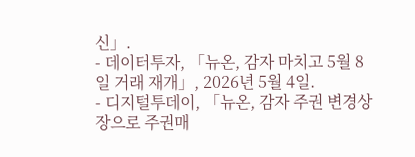신」.
- 데이터투자, 「뉴온, 감자 마치고 5월 8일 거래 재개」, 2026년 5월 4일.
- 디지털투데이, 「뉴온, 감자 주권 변경상장으로 주권매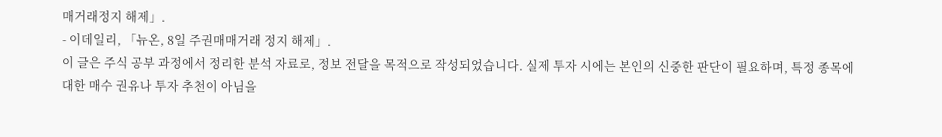매거래정지 해제」.
- 이데일리, 「뉴온, 8일 주권매매거래 정지 해제」.
이 글은 주식 공부 과정에서 정리한 분석 자료로, 정보 전달을 목적으로 작성되었습니다. 실제 투자 시에는 본인의 신중한 판단이 필요하며, 특정 종목에 대한 매수 권유나 투자 추천이 아님을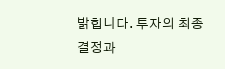밝힙니다. 투자의 최종 결정과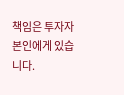책임은 투자자 본인에게 있습니다.